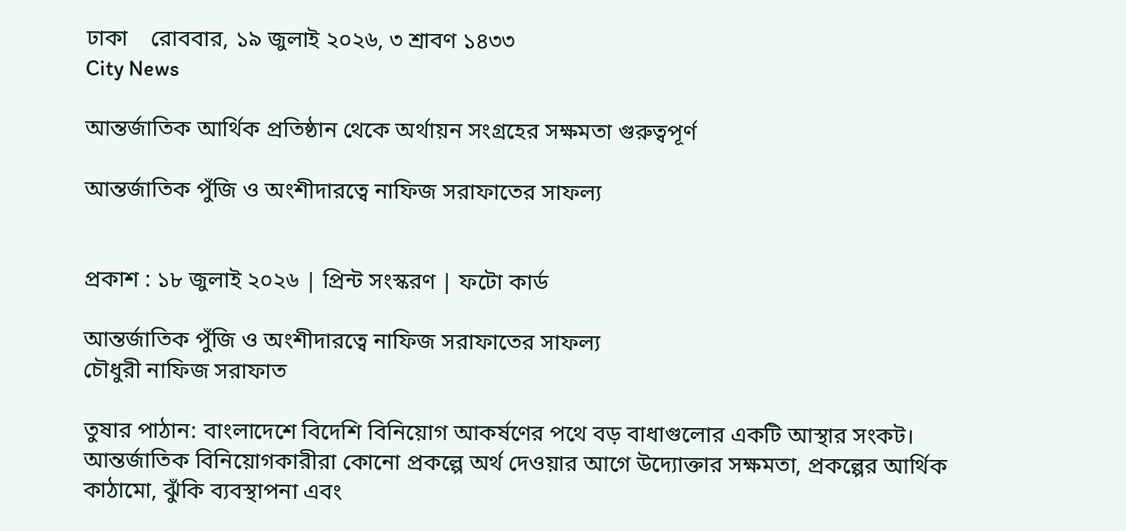ঢাকা    রোববার, ১৯ জুলাই ২০২৬, ৩ শ্রাবণ ১৪৩৩
City News

আন্তর্জাতিক আর্থিক প্রতিষ্ঠান থেকে অর্থায়ন সংগ্রহের সক্ষমতা গুরুত্বপূর্ণ

আন্তর্জাতিক পুঁজি ও অংশীদারত্বে নাফিজ সরাফাতের সাফল্য


প্রকাশ : ১৮ জুলাই ২০২৬ | প্রিন্ট সংস্করণ | ফটো কার্ড

আন্তর্জাতিক পুঁজি ও অংশীদারত্বে নাফিজ সরাফাতের সাফল্য
চৌধুরী নাফিজ সরাফাত

তুষার পাঠান: বাংলাদেশে বিদেশি বিনিয়োগ আকর্ষণের পথে বড় বাধাগুলোর একটি আস্থার সংকট। আন্তর্জাতিক বিনিয়োগকারীরা কোনো প্রকল্পে অর্থ দেওয়ার আগে উদ্যোক্তার সক্ষমতা, প্রকল্পের আর্থিক কাঠামো, ঝুঁকি ব্যবস্থাপনা এবং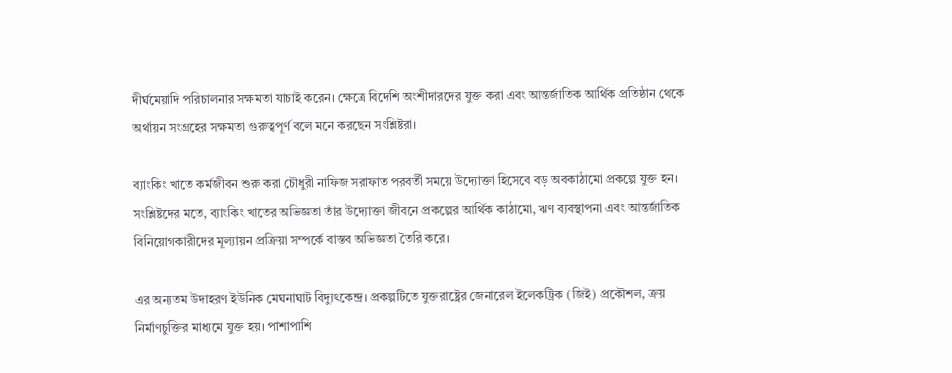দীর্ঘমেয়াদি পরিচালনার সক্ষমতা যাচাই করেন। ক্ষেত্রে বিদেশি অংশীদারদের যুক্ত করা এবং আন্তর্জাতিক আর্থিক প্রতিষ্ঠান থেকে অর্থায়ন সংগ্রহের সক্ষমতা গুরুত্বপূর্ণ বলে মনে করছেন সংশ্লিষ্টরা।

ব্যাংকিং খাতে কর্মজীবন শুরু করা চৌধুরী নাফিজ সরাফাত পরবর্তী সময়ে উদ্যোক্তা হিসেবে বড় অবকাঠামো প্রকল্পে যুক্ত হন। সংশ্লিষ্টদের মতে, ব্যাংকিং খাতের অভিজ্ঞতা তাঁর উদ্যোক্তা জীবনে প্রকল্পের আর্থিক কাঠামো, ঋণ ব্যবস্থাপনা এবং আন্তর্জাতিক বিনিয়োগকারীদের মূল্যায়ন প্রক্রিয়া সম্পর্কে বাস্তব অভিজ্ঞতা তৈরি করে।

এর অন্যতম উদাহরণ ইউনিক মেঘনাঘাট বিদ্যুৎকেন্দ্র। প্রকল্পটিতে যুক্তরাষ্ট্রের জেনারেল ইলেকট্রিক (জিই) প্রকৌশল, ক্রয় নির্মাণচুক্তির মাধ্যমে যুক্ত হয়। পাশাপাশি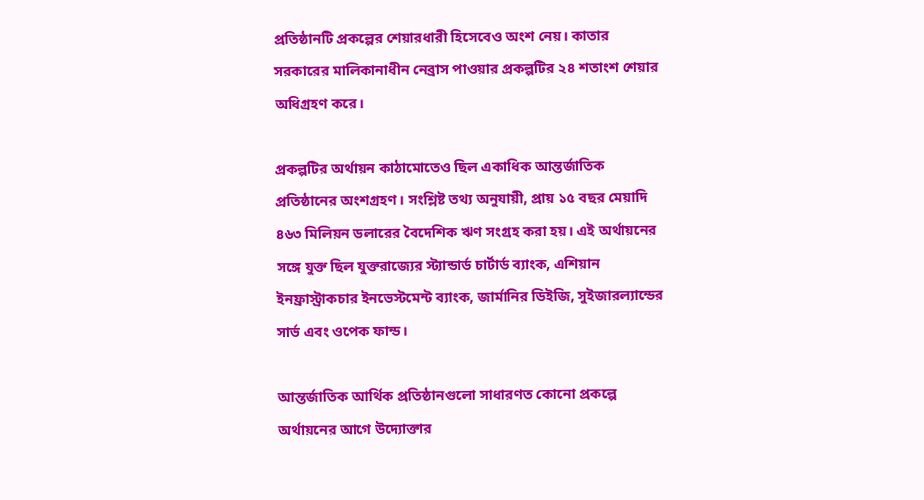প্রতিষ্ঠানটি প্রকল্পের শেয়ারধারী হিসেবেও অংশ নেয়। কাতার সরকারের মালিকানাধীন নেব্রাস পাওয়ার প্রকল্পটির ২৪ শতাংশ শেয়ার অধিগ্রহণ করে।

প্রকল্পটির অর্থায়ন কাঠামোতেও ছিল একাধিক আন্তর্জাতিক প্রতিষ্ঠানের অংশগ্রহণ। সংশ্লিষ্ট তথ্য অনুযায়ী, প্রায় ১৫ বছর মেয়াদি ৪৬৩ মিলিয়ন ডলারের বৈদেশিক ঋণ সংগ্রহ করা হয়। এই অর্থায়নের সঙ্গে যুক্ত ছিল যুক্তরাজ্যের স্ট্যান্ডার্ড চার্টার্ড ব্যাংক, এশিয়ান ইনফ্রাস্ট্রাকচার ইনভেস্টমেন্ট ব্যাংক, জার্মানির ডিইজি, সুইজারল্যান্ডের সার্ভ এবং ওপেক ফান্ড।

আন্তর্জাতিক আর্থিক প্রতিষ্ঠানগুলো সাধারণত কোনো প্রকল্পে অর্থায়নের আগে উদ্যোক্তার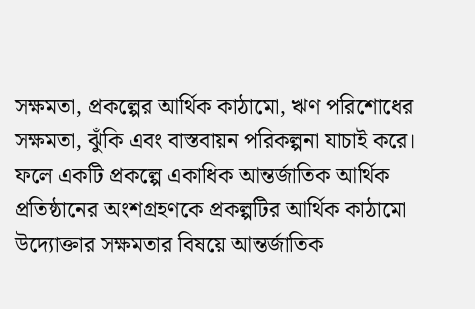সক্ষমতা, প্রকল্পের আর্থিক কাঠামো, ঋণ পরিশোধের সক্ষমতা, ঝুঁকি এবং বাস্তবায়ন পরিকল্পনা যাচাই করে। ফলে একটি প্রকল্পে একাধিক আন্তর্জাতিক আর্থিক প্রতিষ্ঠানের অংশগ্রহণকে প্রকল্পটির আর্থিক কাঠামো উদ্যোক্তার সক্ষমতার বিষয়ে আন্তর্জাতিক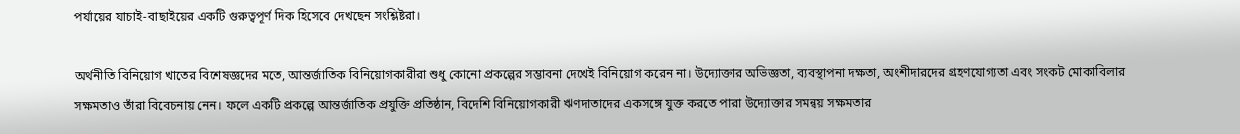পর্যায়ের যাচাই-বাছাইয়ের একটি গুরুত্বপূর্ণ দিক হিসেবে দেখছেন সংশ্লিষ্টরা।

অর্থনীতি বিনিয়োগ খাতের বিশেষজ্ঞদের মতে, আন্তর্জাতিক বিনিয়োগকারীরা শুধু কোনো প্রকল্পের সম্ভাবনা দেখেই বিনিয়োগ করেন না। উদ্যোক্তার অভিজ্ঞতা, ব্যবস্থাপনা দক্ষতা, অংশীদারদের গ্রহণযোগ্যতা এবং সংকট মোকাবিলার সক্ষমতাও তাঁরা বিবেচনায় নেন। ফলে একটি প্রকল্পে আন্তর্জাতিক প্রযুক্তি প্রতিষ্ঠান, বিদেশি বিনিয়োগকারী ঋণদাতাদের একসঙ্গে যুক্ত করতে পারা উদ্যোক্তার সমন্বয় সক্ষমতার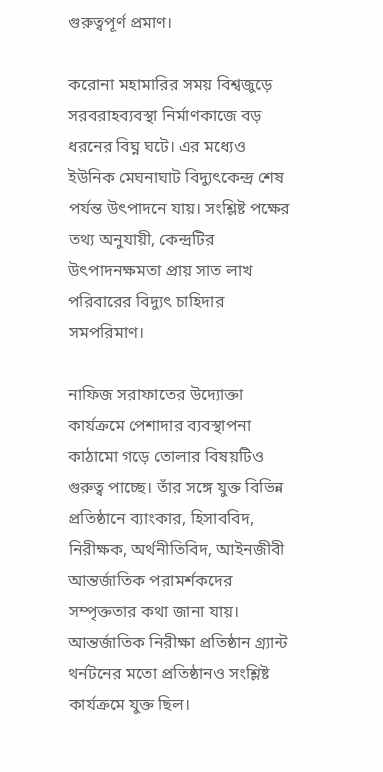গুরুত্বপূর্ণ প্রমাণ।

করোনা মহামারির সময় বিশ্বজুড়ে সরবরাহব্যবস্থা নির্মাণকাজে বড় ধরনের বিঘ্ন ঘটে। এর মধ্যেও ইউনিক মেঘনাঘাট বিদ্যুৎকেন্দ্র শেষ পর্যন্ত উৎপাদনে যায়। সংশ্লিষ্ট পক্ষের তথ্য অনুযায়ী, কেন্দ্রটির উৎপাদনক্ষমতা প্রায় সাত লাখ পরিবারের বিদ্যুৎ চাহিদার সমপরিমাণ।

নাফিজ সরাফাতের উদ্যোক্তা কার্যক্রমে পেশাদার ব্যবস্থাপনা কাঠামো গড়ে তোলার বিষয়টিও গুরুত্ব পাচ্ছে। তাঁর সঙ্গে যুক্ত বিভিন্ন প্রতিষ্ঠানে ব্যাংকার, হিসাববিদ, নিরীক্ষক, অর্থনীতিবিদ, আইনজীবী আন্তর্জাতিক পরামর্শকদের সম্পৃক্ততার কথা জানা যায়। আন্তর্জাতিক নিরীক্ষা প্রতিষ্ঠান গ্র্যান্ট থর্নটনের মতো প্রতিষ্ঠানও সংশ্লিষ্ট কার্যক্রমে যুক্ত ছিল।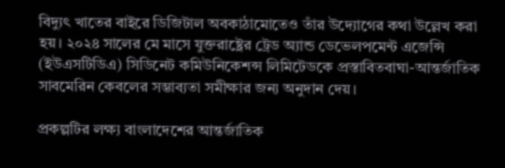বিদ্যুৎ খাতের বাইরে ডিজিটাল অবকাঠামোতেও তাঁর উদ্যোগের কথা উল্লেখ করা হয়। ২০২৪ সালের মে মাসে যুক্তরাষ্ট্রের ট্রেড অ্যান্ড ডেভেলপমেন্ট এজেন্সি (ইউএসটিডিএ) সিডিনেট কমিউনিকেশন্স লিমিটেডকে প্রস্তাবিতবাঘা-আন্তর্জাতিক সাবমেরিন কেবলের সম্ভাব্যতা সমীক্ষার জন্য অনুদান দেয়।

প্রকল্পটির লক্ষ্য বাংলাদেশের আন্তর্জাতিক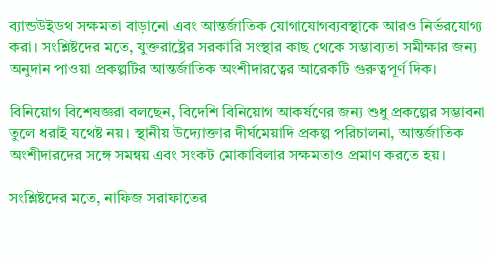ব্যান্ডউইডথ সক্ষমতা বাড়ানো এবং আন্তর্জাতিক যোগাযোগব্যবস্থাকে আরও নির্ভরযোগ্য করা। সংশ্লিষ্টদের মতে, যুক্তরাষ্ট্রের সরকারি সংস্থার কাছ থেকে সম্ভাব্যতা সমীক্ষার জন্য অনুদান পাওয়া প্রকল্পটির আন্তর্জাতিক অংশীদারত্বের আরেকটি গুরুত্বপূর্ণ দিক।

বিনিয়োগ বিশেষজ্ঞরা বলছেন, বিদেশি বিনিয়োগ আকর্ষণের জন্য শুধু প্রকল্পের সম্ভাবনা তুলে ধরাই যথেষ্ট নয়। স্থানীয় উদ্যোক্তার দীর্ঘমেয়াদি প্রকল্প পরিচালনা, আন্তর্জাতিক অংশীদারদের সঙ্গে সমন্বয় এবং সংকট মোকাবিলার সক্ষমতাও প্রমাণ করতে হয়।

সংশ্লিষ্টদের মতে, নাফিজ সরাফাতের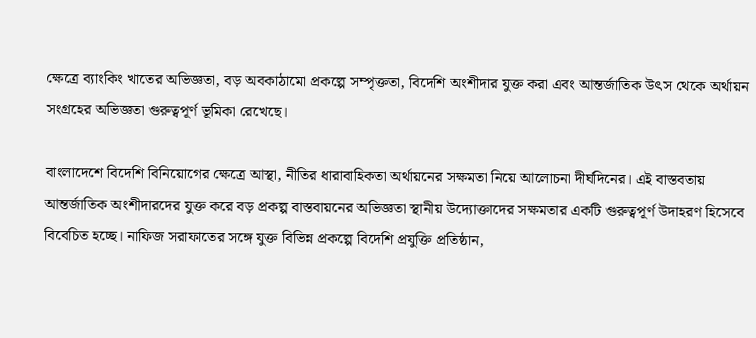ক্ষেত্রে ব্যাংকিং খাতের অভিজ্ঞতা, বড় অবকাঠামো প্রকল্পে সম্পৃক্ততা, বিদেশি অংশীদার যুক্ত করা এবং আন্তর্জাতিক উৎস থেকে অর্থায়ন সংগ্রহের অভিজ্ঞতা গুরুত্বপূর্ণ ভূমিকা রেখেছে।

বাংলাদেশে বিদেশি বিনিয়োগের ক্ষেত্রে আস্থা, নীতির ধারাবাহিকতা অর্থায়নের সক্ষমতা নিয়ে আলোচনা দীর্ঘদিনের। এই বাস্তবতায় আন্তর্জাতিক অংশীদারদের যুক্ত করে বড় প্রকল্প বাস্তবায়নের অভিজ্ঞতা স্থানীয় উদ্যোক্তাদের সক্ষমতার একটি গুরুত্বপূর্ণ উদাহরণ হিসেবে বিবেচিত হচ্ছে। নাফিজ সরাফাতের সঙ্গে যুক্ত বিভিন্ন প্রকল্পে বিদেশি প্রযুক্তি প্রতিষ্ঠান,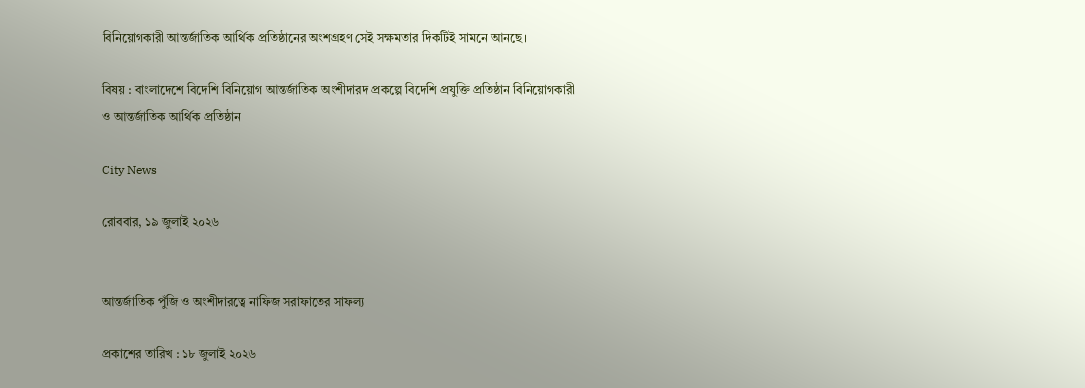বিনিয়োগকারী আন্তর্জাতিক আর্থিক প্রতিষ্ঠানের অংশগ্রহণ সেই সক্ষমতার দিকটিই সামনে আনছে।

বিষয় : বাংলাদেশে বিদেশি বিনিয়োগ আন্তর্জাতিক অংশীদারদ প্রকল্পে বিদেশি প্রযুক্তি প্রতিষ্ঠান বিনিয়োগকারী ও আন্তর্জাতিক আর্থিক প্রতিষ্ঠান

City News

রোববার, ১৯ জুলাই ২০২৬


আন্তর্জাতিক পুঁজি ও অংশীদারত্বে নাফিজ সরাফাতের সাফল্য

প্রকাশের তারিখ : ১৮ জুলাই ২০২৬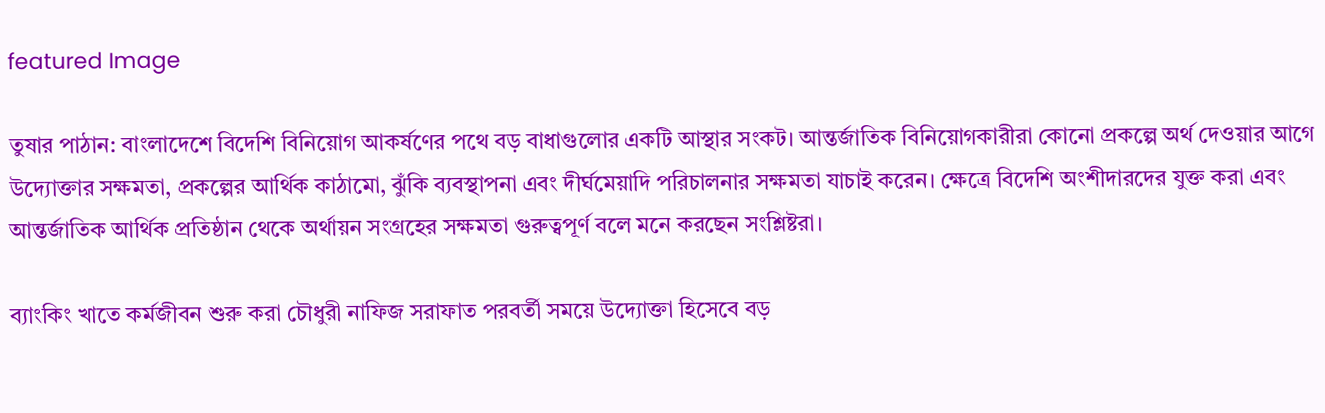featured Image

তুষার পাঠান: বাংলাদেশে বিদেশি বিনিয়োগ আকর্ষণের পথে বড় বাধাগুলোর একটি আস্থার সংকট। আন্তর্জাতিক বিনিয়োগকারীরা কোনো প্রকল্পে অর্থ দেওয়ার আগে উদ্যোক্তার সক্ষমতা, প্রকল্পের আর্থিক কাঠামো, ঝুঁকি ব্যবস্থাপনা এবং দীর্ঘমেয়াদি পরিচালনার সক্ষমতা যাচাই করেন। ক্ষেত্রে বিদেশি অংশীদারদের যুক্ত করা এবং আন্তর্জাতিক আর্থিক প্রতিষ্ঠান থেকে অর্থায়ন সংগ্রহের সক্ষমতা গুরুত্বপূর্ণ বলে মনে করছেন সংশ্লিষ্টরা।

ব্যাংকিং খাতে কর্মজীবন শুরু করা চৌধুরী নাফিজ সরাফাত পরবর্তী সময়ে উদ্যোক্তা হিসেবে বড়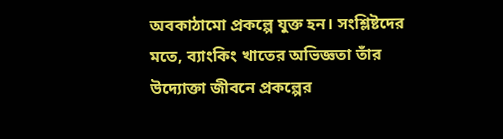অবকাঠামো প্রকল্পে যুক্ত হন। সংশ্লিষ্টদের মতে, ব্যাংকিং খাতের অভিজ্ঞতা তাঁর উদ্যোক্তা জীবনে প্রকল্পের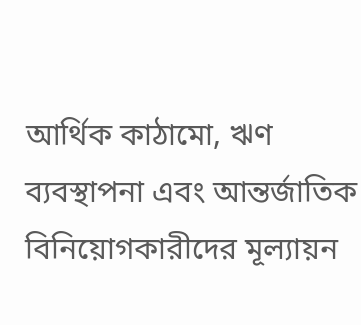আর্থিক কাঠামো, ঋণ ব্যবস্থাপনা এবং আন্তর্জাতিক বিনিয়োগকারীদের মূল্যায়ন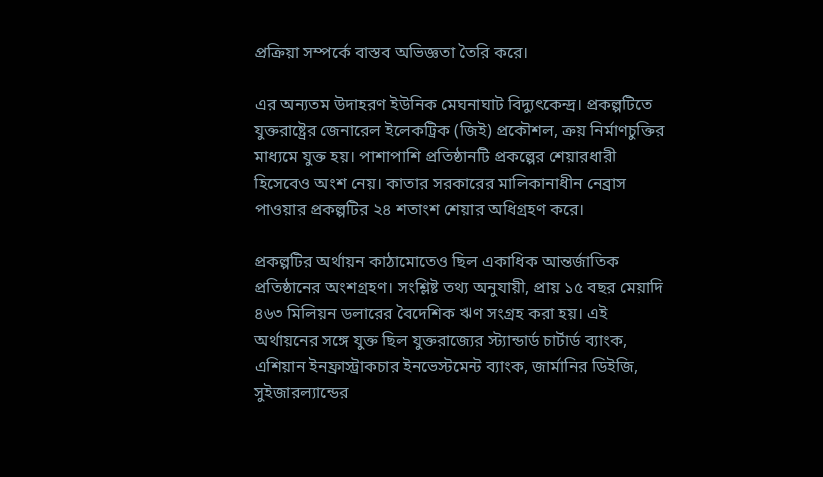প্রক্রিয়া সম্পর্কে বাস্তব অভিজ্ঞতা তৈরি করে।

এর অন্যতম উদাহরণ ইউনিক মেঘনাঘাট বিদ্যুৎকেন্দ্র। প্রকল্পটিতে যুক্তরাষ্ট্রের জেনারেল ইলেকট্রিক (জিই) প্রকৌশল, ক্রয় নির্মাণচুক্তির মাধ্যমে যুক্ত হয়। পাশাপাশি প্রতিষ্ঠানটি প্রকল্পের শেয়ারধারী হিসেবেও অংশ নেয়। কাতার সরকারের মালিকানাধীন নেব্রাস পাওয়ার প্রকল্পটির ২৪ শতাংশ শেয়ার অধিগ্রহণ করে।

প্রকল্পটির অর্থায়ন কাঠামোতেও ছিল একাধিক আন্তর্জাতিক প্রতিষ্ঠানের অংশগ্রহণ। সংশ্লিষ্ট তথ্য অনুযায়ী, প্রায় ১৫ বছর মেয়াদি ৪৬৩ মিলিয়ন ডলারের বৈদেশিক ঋণ সংগ্রহ করা হয়। এই অর্থায়নের সঙ্গে যুক্ত ছিল যুক্তরাজ্যের স্ট্যান্ডার্ড চার্টার্ড ব্যাংক, এশিয়ান ইনফ্রাস্ট্রাকচার ইনভেস্টমেন্ট ব্যাংক, জার্মানির ডিইজি, সুইজারল্যান্ডের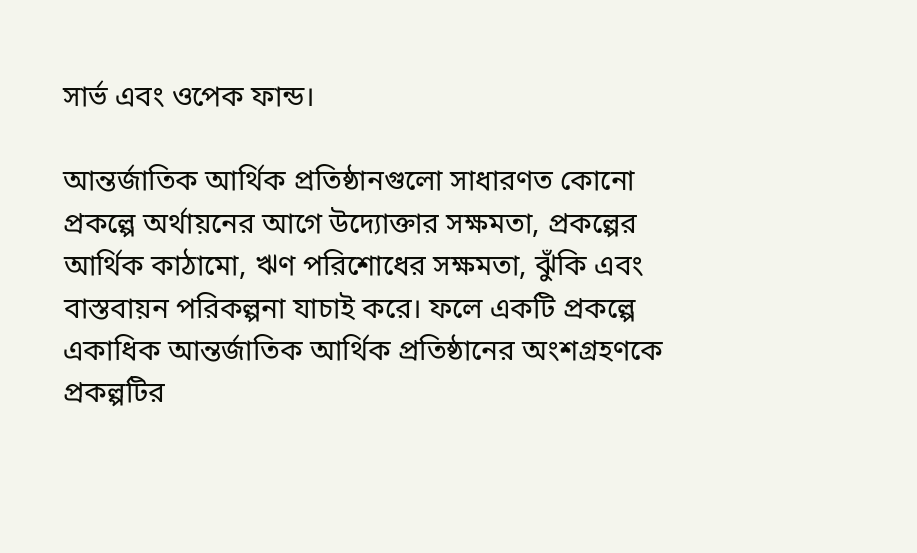সার্ভ এবং ওপেক ফান্ড।

আন্তর্জাতিক আর্থিক প্রতিষ্ঠানগুলো সাধারণত কোনো প্রকল্পে অর্থায়নের আগে উদ্যোক্তার সক্ষমতা, প্রকল্পের আর্থিক কাঠামো, ঋণ পরিশোধের সক্ষমতা, ঝুঁকি এবং বাস্তবায়ন পরিকল্পনা যাচাই করে। ফলে একটি প্রকল্পে একাধিক আন্তর্জাতিক আর্থিক প্রতিষ্ঠানের অংশগ্রহণকে প্রকল্পটির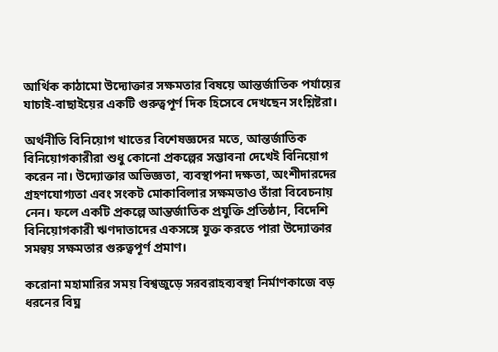আর্থিক কাঠামো উদ্যোক্তার সক্ষমতার বিষয়ে আন্তর্জাতিক পর্যায়ের যাচাই-বাছাইয়ের একটি গুরুত্বপূর্ণ দিক হিসেবে দেখছেন সংশ্লিষ্টরা।

অর্থনীতি বিনিয়োগ খাতের বিশেষজ্ঞদের মতে, আন্তর্জাতিক বিনিয়োগকারীরা শুধু কোনো প্রকল্পের সম্ভাবনা দেখেই বিনিয়োগ করেন না। উদ্যোক্তার অভিজ্ঞতা, ব্যবস্থাপনা দক্ষতা, অংশীদারদের গ্রহণযোগ্যতা এবং সংকট মোকাবিলার সক্ষমতাও তাঁরা বিবেচনায় নেন। ফলে একটি প্রকল্পে আন্তর্জাতিক প্রযুক্তি প্রতিষ্ঠান, বিদেশি বিনিয়োগকারী ঋণদাতাদের একসঙ্গে যুক্ত করতে পারা উদ্যোক্তার সমন্বয় সক্ষমতার গুরুত্বপূর্ণ প্রমাণ।

করোনা মহামারির সময় বিশ্বজুড়ে সরবরাহব্যবস্থা নির্মাণকাজে বড় ধরনের বিঘ্ন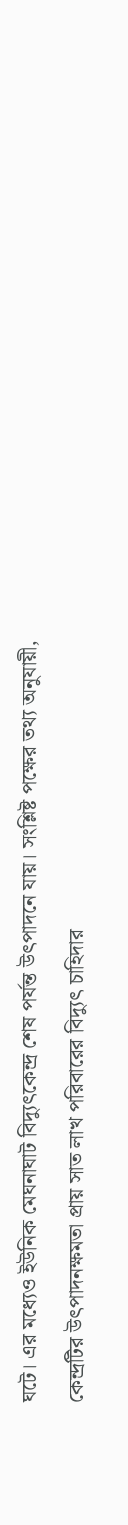ঘটে। এর মধ্যেও ইউনিক মেঘনাঘাট বিদ্যুৎকেন্দ্র শেষ পর্যন্ত উৎপাদনে যায়। সংশ্লিষ্ট পক্ষের তথ্য অনুযায়ী, কেন্দ্রটির উৎপাদনক্ষমতা প্রায় সাত লাখ পরিবারের বিদ্যুৎ চাহিদার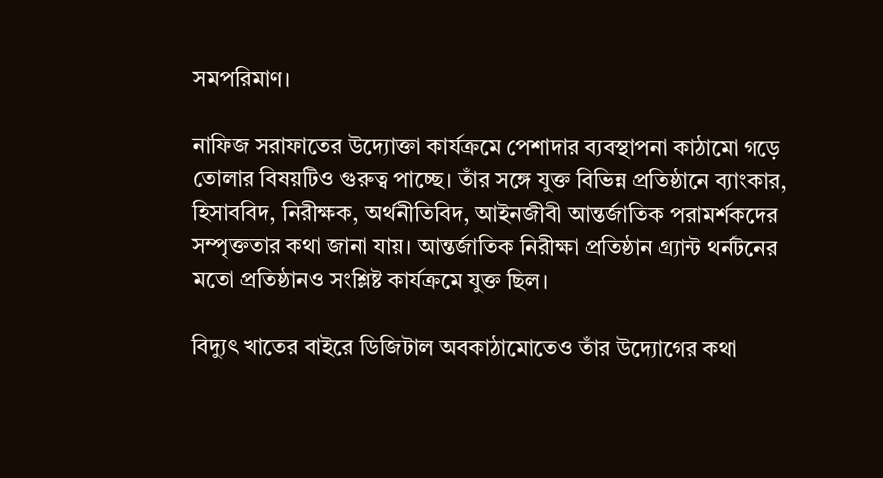সমপরিমাণ।

নাফিজ সরাফাতের উদ্যোক্তা কার্যক্রমে পেশাদার ব্যবস্থাপনা কাঠামো গড়ে তোলার বিষয়টিও গুরুত্ব পাচ্ছে। তাঁর সঙ্গে যুক্ত বিভিন্ন প্রতিষ্ঠানে ব্যাংকার, হিসাববিদ, নিরীক্ষক, অর্থনীতিবিদ, আইনজীবী আন্তর্জাতিক পরামর্শকদের সম্পৃক্ততার কথা জানা যায়। আন্তর্জাতিক নিরীক্ষা প্রতিষ্ঠান গ্র্যান্ট থর্নটনের মতো প্রতিষ্ঠানও সংশ্লিষ্ট কার্যক্রমে যুক্ত ছিল।

বিদ্যুৎ খাতের বাইরে ডিজিটাল অবকাঠামোতেও তাঁর উদ্যোগের কথা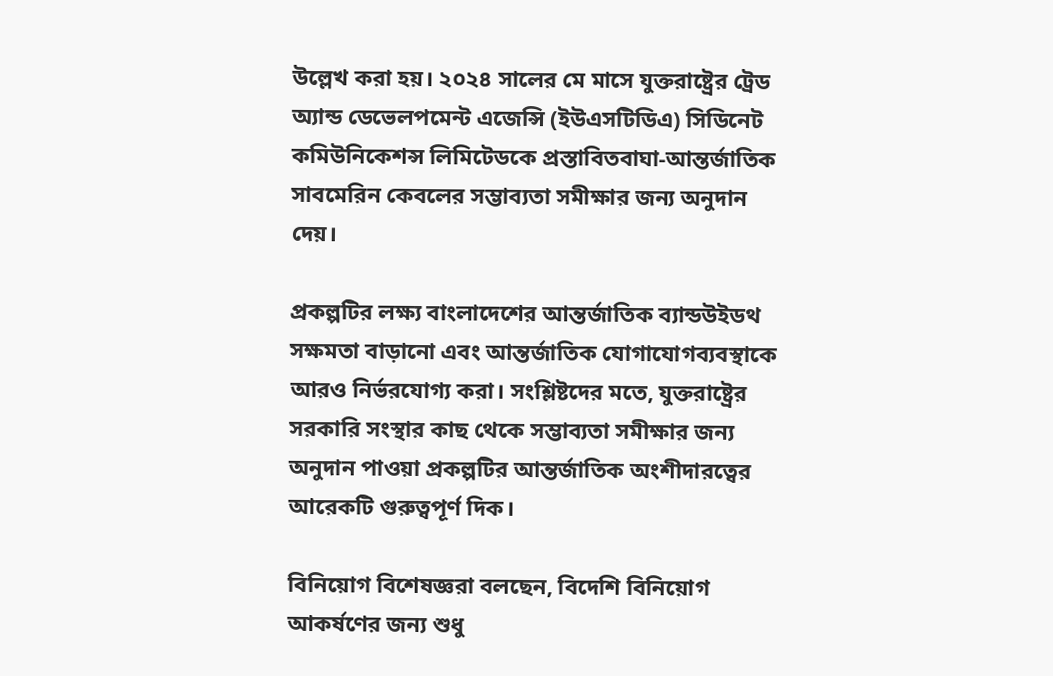উল্লেখ করা হয়। ২০২৪ সালের মে মাসে যুক্তরাষ্ট্রের ট্রেড অ্যান্ড ডেভেলপমেন্ট এজেন্সি (ইউএসটিডিএ) সিডিনেট কমিউনিকেশন্স লিমিটেডকে প্রস্তাবিতবাঘা-আন্তর্জাতিক সাবমেরিন কেবলের সম্ভাব্যতা সমীক্ষার জন্য অনুদান দেয়।

প্রকল্পটির লক্ষ্য বাংলাদেশের আন্তর্জাতিক ব্যান্ডউইডথ সক্ষমতা বাড়ানো এবং আন্তর্জাতিক যোগাযোগব্যবস্থাকে আরও নির্ভরযোগ্য করা। সংশ্লিষ্টদের মতে, যুক্তরাষ্ট্রের সরকারি সংস্থার কাছ থেকে সম্ভাব্যতা সমীক্ষার জন্য অনুদান পাওয়া প্রকল্পটির আন্তর্জাতিক অংশীদারত্বের আরেকটি গুরুত্বপূর্ণ দিক।

বিনিয়োগ বিশেষজ্ঞরা বলছেন, বিদেশি বিনিয়োগ আকর্ষণের জন্য শুধু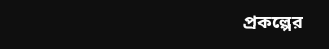প্রকল্পের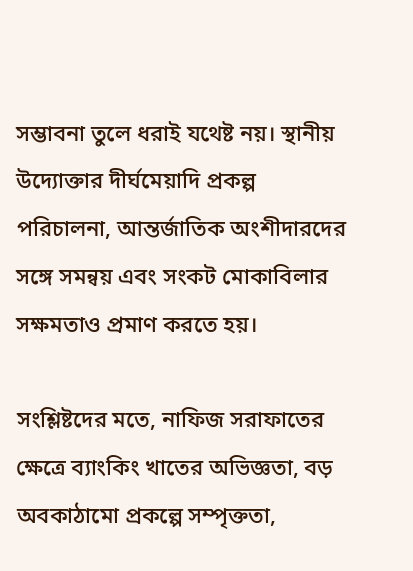সম্ভাবনা তুলে ধরাই যথেষ্ট নয়। স্থানীয় উদ্যোক্তার দীর্ঘমেয়াদি প্রকল্প পরিচালনা, আন্তর্জাতিক অংশীদারদের সঙ্গে সমন্বয় এবং সংকট মোকাবিলার সক্ষমতাও প্রমাণ করতে হয়।

সংশ্লিষ্টদের মতে, নাফিজ সরাফাতের ক্ষেত্রে ব্যাংকিং খাতের অভিজ্ঞতা, বড় অবকাঠামো প্রকল্পে সম্পৃক্ততা,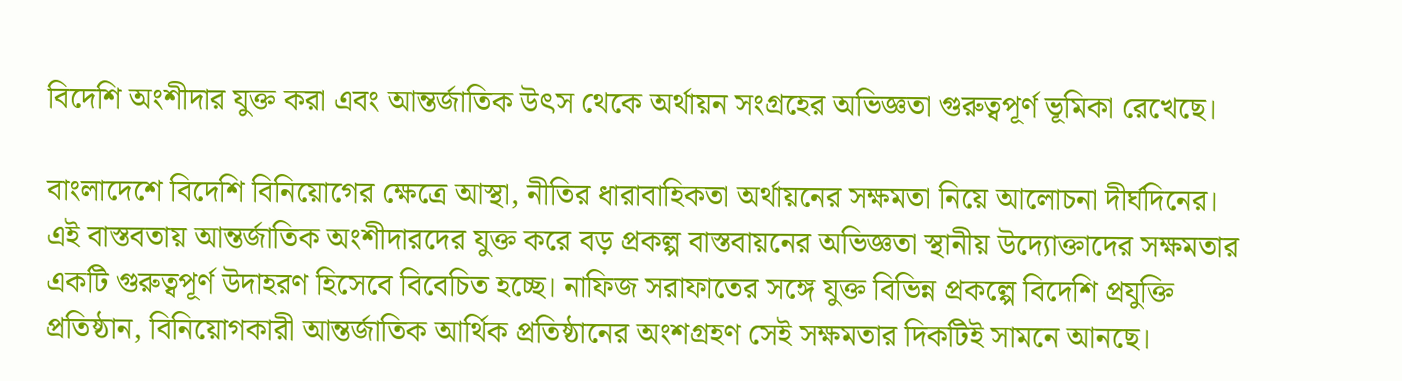বিদেশি অংশীদার যুক্ত করা এবং আন্তর্জাতিক উৎস থেকে অর্থায়ন সংগ্রহের অভিজ্ঞতা গুরুত্বপূর্ণ ভূমিকা রেখেছে।

বাংলাদেশে বিদেশি বিনিয়োগের ক্ষেত্রে আস্থা, নীতির ধারাবাহিকতা অর্থায়নের সক্ষমতা নিয়ে আলোচনা দীর্ঘদিনের। এই বাস্তবতায় আন্তর্জাতিক অংশীদারদের যুক্ত করে বড় প্রকল্প বাস্তবায়নের অভিজ্ঞতা স্থানীয় উদ্যোক্তাদের সক্ষমতার একটি গুরুত্বপূর্ণ উদাহরণ হিসেবে বিবেচিত হচ্ছে। নাফিজ সরাফাতের সঙ্গে যুক্ত বিভিন্ন প্রকল্পে বিদেশি প্রযুক্তি প্রতিষ্ঠান, বিনিয়োগকারী আন্তর্জাতিক আর্থিক প্রতিষ্ঠানের অংশগ্রহণ সেই সক্ষমতার দিকটিই সামনে আনছে।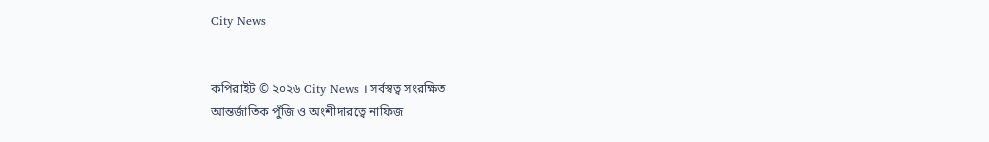City News


কপিরাইট © ২০২৬ City News । সর্বস্বত্ব সংরক্ষিত
আন্তর্জাতিক পুঁজি ও অংশীদারত্বে নাফিজ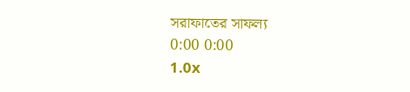সরাফাতের সাফল্য
0:00 0:00
1.0x